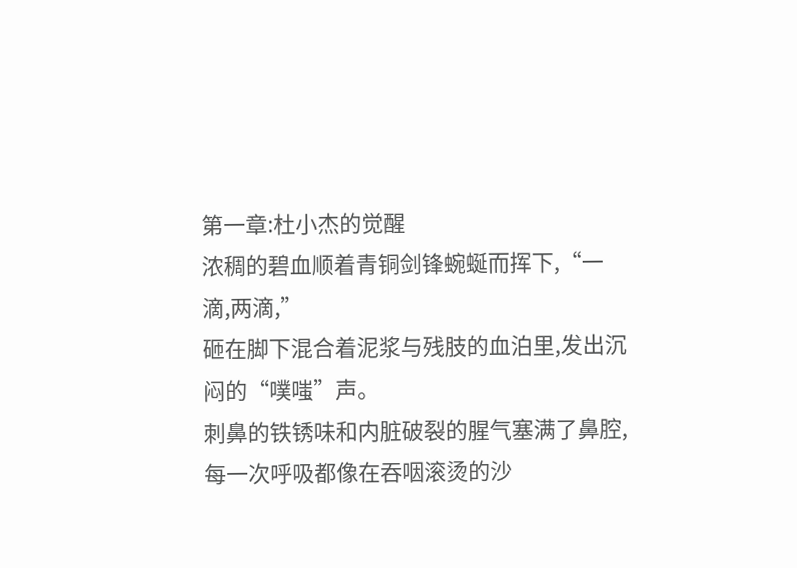第一章:杜小杰的觉醒
浓稠的碧血顺着青铜剑锋蜿蜒而挥下,“一滴,两滴,”
砸在脚下混合着泥浆与残肢的血泊里,发出沉闷的“噗嗤”声。
刺鼻的铁锈味和内脏破裂的腥气塞满了鼻腔,每一次呼吸都像在吞咽滚烫的沙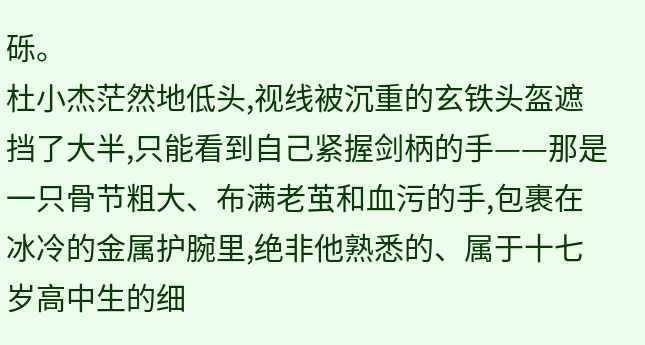砾。
杜小杰茫然地低头,视线被沉重的玄铁头盔遮挡了大半,只能看到自己紧握剑柄的手——那是一只骨节粗大、布满老茧和血污的手,包裹在冰冷的金属护腕里,绝非他熟悉的、属于十七岁高中生的细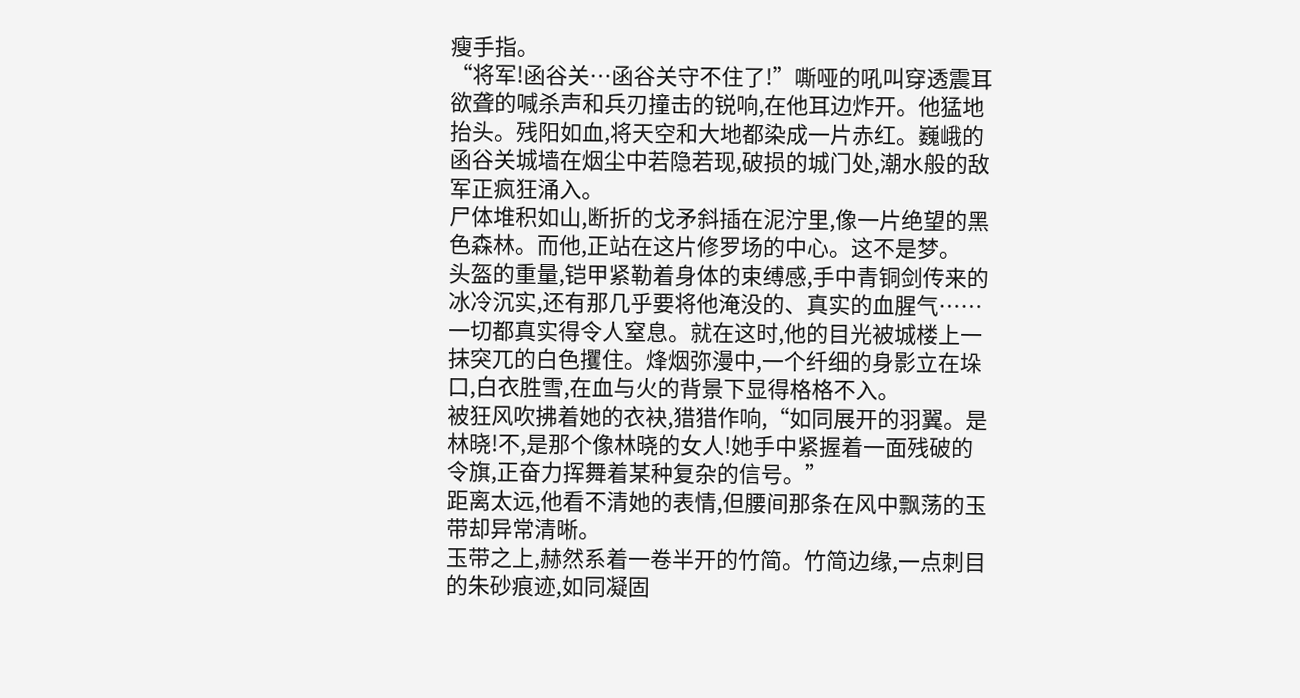瘦手指。
“将军!函谷关…函谷关守不住了!”嘶哑的吼叫穿透震耳欲聋的喊杀声和兵刃撞击的锐响,在他耳边炸开。他猛地抬头。残阳如血,将天空和大地都染成一片赤红。巍峨的函谷关城墙在烟尘中若隐若现,破损的城门处,潮水般的敌军正疯狂涌入。
尸体堆积如山,断折的戈矛斜插在泥泞里,像一片绝望的黑色森林。而他,正站在这片修罗场的中心。这不是梦。
头盔的重量,铠甲紧勒着身体的束缚感,手中青铜剑传来的冰冷沉实,还有那几乎要将他淹没的、真实的血腥气……一切都真实得令人窒息。就在这时,他的目光被城楼上一抹突兀的白色攫住。烽烟弥漫中,一个纤细的身影立在垛口,白衣胜雪,在血与火的背景下显得格格不入。
被狂风吹拂着她的衣袂,猎猎作响,“如同展开的羽翼。是林晓!不,是那个像林晓的女人!她手中紧握着一面残破的令旗,正奋力挥舞着某种复杂的信号。”
距离太远,他看不清她的表情,但腰间那条在风中飘荡的玉带却异常清晰。
玉带之上,赫然系着一卷半开的竹简。竹简边缘,一点刺目的朱砂痕迹,如同凝固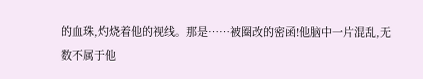的血珠,灼烧着他的视线。那是……被圈改的密函!他脑中一片混乱,无数不属于他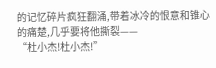的记忆碎片疯狂翻涌,带着冰冷的恨意和锥心的痛楚,几乎要将他撕裂——
“杜小杰!杜小杰!”